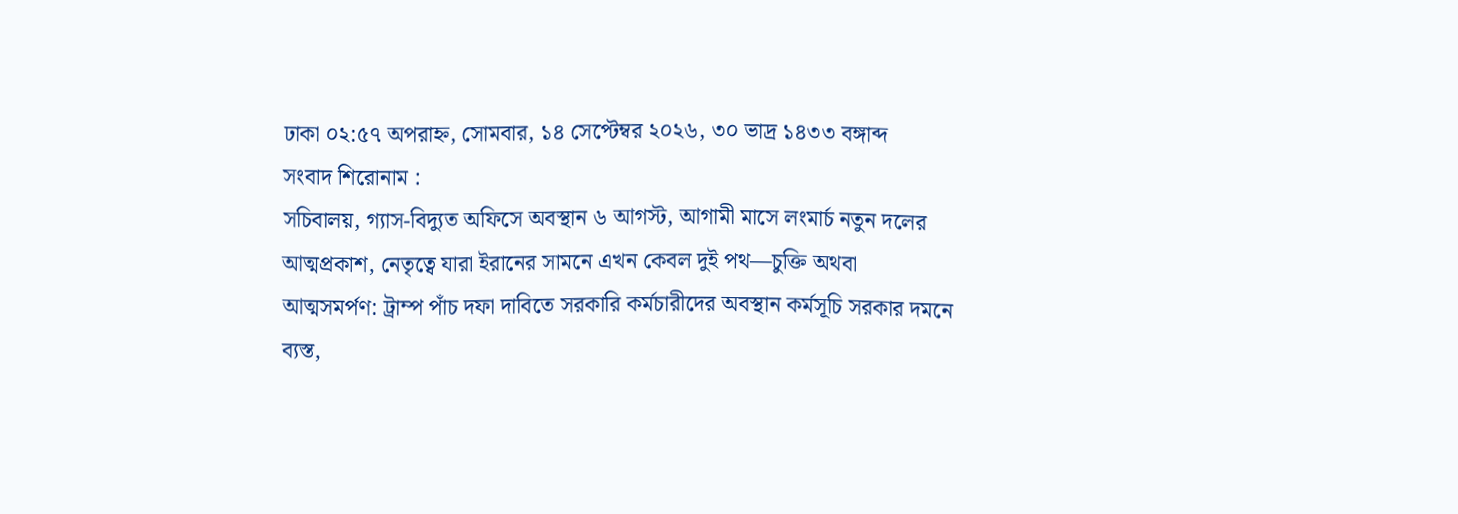ঢাকা ০২:৫৭ অপরাহ্ন, সোমবার, ১৪ সেপ্টেম্বর ২০২৬, ৩০ ভাদ্র ১৪৩৩ বঙ্গাব্দ
সংবাদ শিরোনাম :
সচিবালয়, গ্যাস-বিদ্যুত অফিসে অবস্থান ৬ আগস্ট, আগামী মাসে লংমার্চ নতুন দলের আত্মপ্রকাশ, নেতৃত্বে যারা ইরানের সামনে এখন কেবল দুই পথ—চুক্তি অথবা আত্মসমর্পণ: ট্রাম্প পাঁচ দফা দাবিতে সরকারি কর্মচারীদের অবস্থান কর্মসূচি সরকার দমনে ব্যস্ত,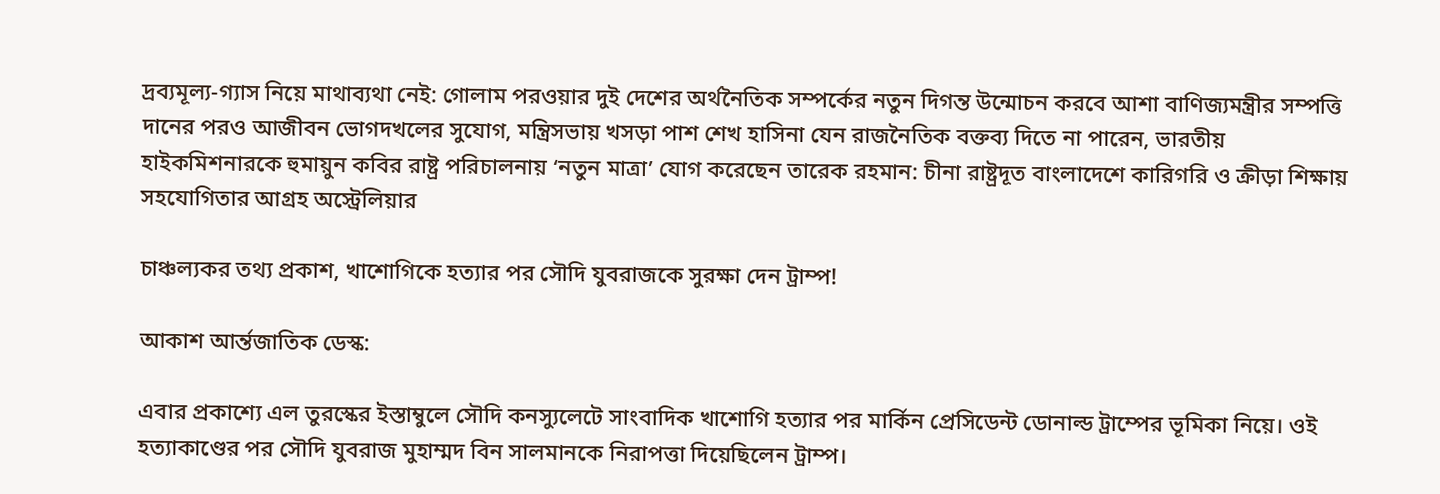দ্রব্যমূল্য-গ্যাস নিয়ে মাথাব্যথা নেই: গোলাম পরওয়ার দুই দেশের অর্থনৈতিক সম্পর্কের নতুন দিগন্ত উন্মোচন করবে আশা বাণিজ্যমন্ত্রীর সম্পত্তি দানের পরও আজীবন ভোগদখলের সুযোগ, মন্ত্রিসভায় খসড়া পাশ শেখ হাসিনা যেন রাজনৈতিক বক্তব্য দিতে না পারেন, ভারতীয় হাইকমিশনারকে হুমায়ুন কবির রাষ্ট্র পরিচালনায় ‘নতুন মাত্রা’ যোগ করেছেন তারেক রহমান: চীনা রাষ্ট্রদূত বাংলাদেশে কারিগরি ও ক্রীড়া শিক্ষায় সহযোগিতার আগ্রহ অস্ট্রেলিয়ার

চাঞ্চল্যকর তথ্য প্রকাশ, খাশোগিকে হত্যার পর সৌদি যুবরাজকে সুরক্ষা দেন ট্রাম্প!

আকাশ আর্ন্তজাতিক ডেস্ক:

এবার প্রকাশ্যে এল তুরস্কের ইস্তাম্বুলে সৌদি কনস্যুলেটে সাংবাদিক খাশোগি হত্যার পর মার্কিন প্রেসিডেন্ট ডোনাল্ড ট্রাম্পের ভূমিকা নিয়ে। ওই হত্যাকাণ্ডের পর সৌদি যুবরাজ মুহাম্মদ বিন সালমানকে নিরাপত্তা দিয়েছিলেন ট্রাম্প।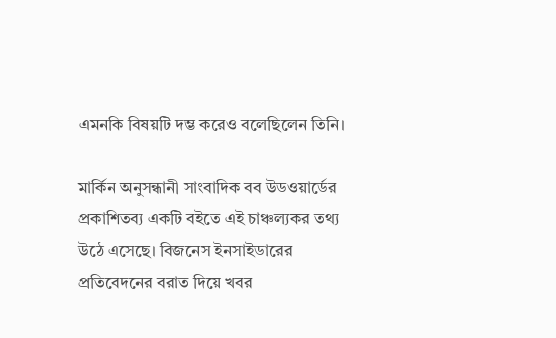এমনকি বিষয়টি দম্ভ করেও বলেছিলেন তিনি।

মার্কিন অনুসন্ধানী সাংবাদিক বব উডওয়ার্ডের প্রকাশিতব্য একটি বইতে এই চাঞ্চল্যকর তথ্য উঠে এসেছে। বিজনেস ইনসাইডারের প্রতিবেদনের বরাত দিয়ে খবর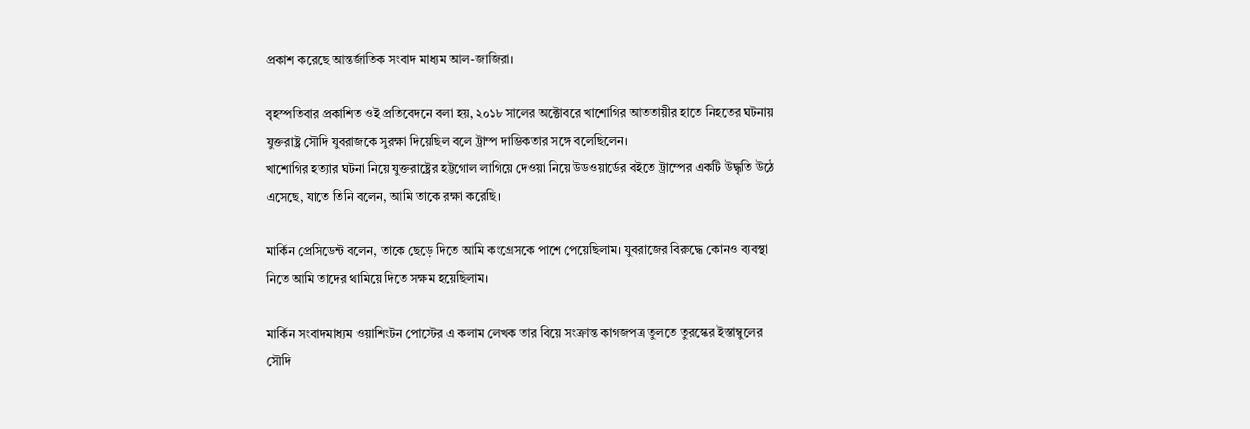প্রকাশ করেছে আন্তর্জাতিক সংবাদ মাধ্যম আল-জাজিরা।

বৃহস্পতিবার প্রকাশিত ওই প্রতিবেদনে বলা হয়, ২০১৮ সালের অক্টোবরে খাশোগির আততায়ীর হাতে নিহতের ঘটনায় যুক্তরাষ্ট্র সৌদি যুবরাজকে সুরক্ষা দিয়েছিল বলে ট্রাম্প দাম্ভিকতার সঙ্গে বলেছিলেন।
খাশোগির হত্যার ঘটনা নিয়ে যুক্তরাষ্ট্রের হট্টগোল লাগিয়ে দেওয়া নিয়ে উডওয়ার্ডের বইতে ট্রাম্পের একটি উদ্ধৃতি উঠে এসেছে, যাতে তিনি বলেন, আমি তাকে রক্ষা করেছি।

মার্কিন প্রেসিডেন্ট বলেন, তাকে ছেড়ে দিতে আমি কংগ্রেসকে পাশে পেয়েছিলাম। যুবরাজের বিরুদ্ধে কোনও ব্যবস্থা নিতে আমি তাদের থামিয়ে দিতে সক্ষম হয়েছিলাম।

মার্কিন সংবাদমাধ্যম ওয়াশিংটন পোস্টের এ কলাম লেখক তার বিয়ে সংক্রান্ত কাগজপত্র তুলতে তুরস্কের ইস্তাম্বুলের সৌদি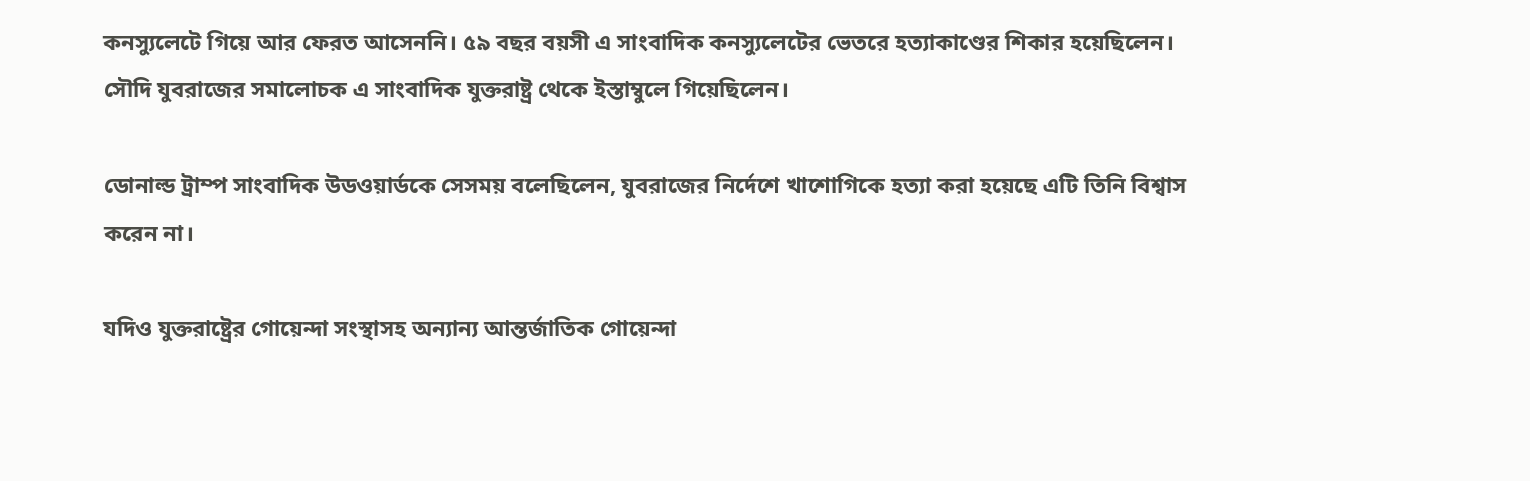কনস্যুলেটে গিয়ে আর ফেরত আসেননি। ৫৯ বছর বয়সী এ সাংবাদিক কনস্যুলেটের ভেতরে হত্যাকাণ্ডের শিকার হয়েছিলেন। সৌদি যুবরাজের সমালোচক এ সাংবাদিক যুক্তরাষ্ট্র থেকে ইস্তাম্বুলে গিয়েছিলেন।

ডোনাল্ড ট্রাম্প সাংবাদিক উডওয়ার্ডকে সেসময় বলেছিলেন, যুবরাজের নির্দেশে খাশোগিকে হত্যা করা হয়েছে এটি তিনি বিশ্বাস করেন না।

যদিও যুক্তরাষ্ট্রের গোয়েন্দা সংস্থাসহ অন্যান্য আন্তর্জাতিক গোয়েন্দা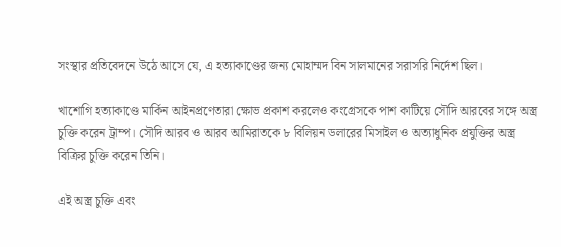সংস্থার প্রতিবেদনে উঠে আসে যে, এ হত্যাকাণ্ডের জন্য মোহাম্মদ বিন সালমানের সরাসরি নির্দেশ ছিল।

খাশোগি হত্যাকাণ্ডে মার্কিন আইনপ্রণেতারা ক্ষোভ প্রকাশ করলেও কংগ্রেসকে পাশ কাটিয়ে সৌদি আরবের সঙ্গে অস্ত্র চুক্তি করেন ট্রাম্প। সৌদি আরব ও আরব আমিরাতকে ৮ বিলিয়ন ডলারের মিসাইল ও অত্যাধুনিক প্রযুক্তির অস্ত্র বিক্রির চুক্তি করেন তিনি।

এই অস্ত্র চুক্তি এবং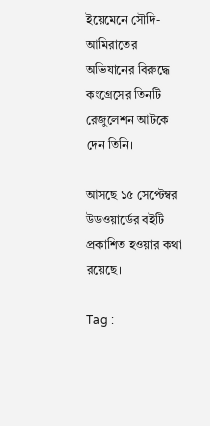ইয়েমেনে সৌদি-আমিরাতের অভিযানের বিরুদ্ধে কংগ্রেসের তিনটি রেজুলেশন আটকে দেন তিনি।

আসছে ১৫ সেপ্টেম্বর উডওয়ার্ডের বইটি প্রকাশিত হওয়ার কথা রয়েছে।

Tag :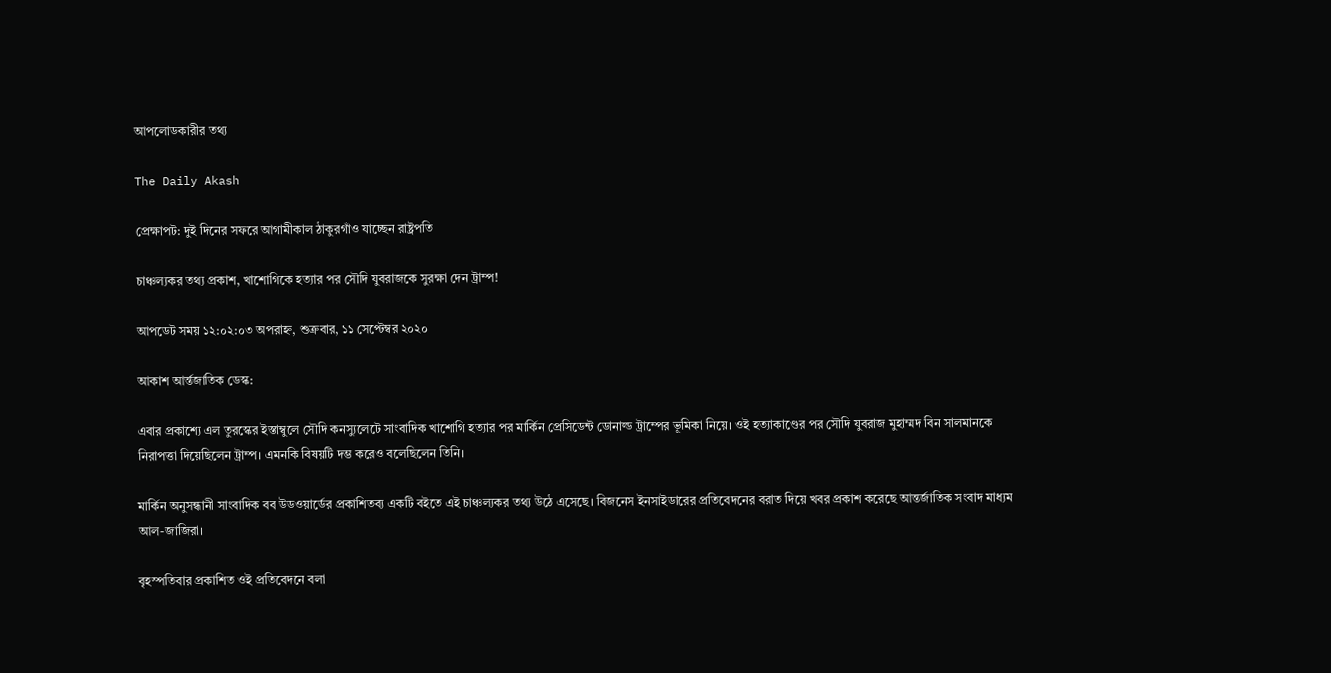আপলোডকারীর তথ্য

The Daily Akash

প্রেক্ষাপট: দুই দিনের সফরে আগামীকাল ঠাকুরগাঁও যাচ্ছেন রাষ্ট্রপতি

চাঞ্চল্যকর তথ্য প্রকাশ, খাশোগিকে হত্যার পর সৌদি যুবরাজকে সুরক্ষা দেন ট্রাম্প!

আপডেট সময় ১২:০২:০৩ অপরাহ্ন, শুক্রবার, ১১ সেপ্টেম্বর ২০২০

আকাশ আর্ন্তজাতিক ডেস্ক:

এবার প্রকাশ্যে এল তুরস্কের ইস্তাম্বুলে সৌদি কনস্যুলেটে সাংবাদিক খাশোগি হত্যার পর মার্কিন প্রেসিডেন্ট ডোনাল্ড ট্রাম্পের ভূমিকা নিয়ে। ওই হত্যাকাণ্ডের পর সৌদি যুবরাজ মুহাম্মদ বিন সালমানকে নিরাপত্তা দিয়েছিলেন ট্রাম্প। এমনকি বিষয়টি দম্ভ করেও বলেছিলেন তিনি।

মার্কিন অনুসন্ধানী সাংবাদিক বব উডওয়ার্ডের প্রকাশিতব্য একটি বইতে এই চাঞ্চল্যকর তথ্য উঠে এসেছে। বিজনেস ইনসাইডারের প্রতিবেদনের বরাত দিয়ে খবর প্রকাশ করেছে আন্তর্জাতিক সংবাদ মাধ্যম আল-জাজিরা।

বৃহস্পতিবার প্রকাশিত ওই প্রতিবেদনে বলা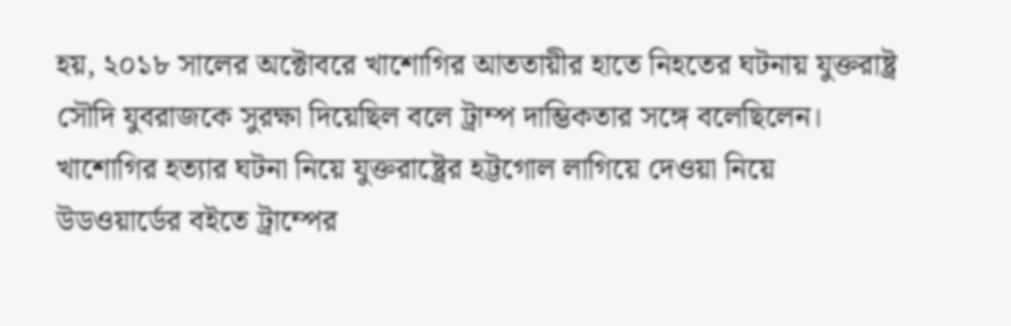হয়, ২০১৮ সালের অক্টোবরে খাশোগির আততায়ীর হাতে নিহতের ঘটনায় যুক্তরাষ্ট্র সৌদি যুবরাজকে সুরক্ষা দিয়েছিল বলে ট্রাম্প দাম্ভিকতার সঙ্গে বলেছিলেন।
খাশোগির হত্যার ঘটনা নিয়ে যুক্তরাষ্ট্রের হট্টগোল লাগিয়ে দেওয়া নিয়ে উডওয়ার্ডের বইতে ট্রাম্পের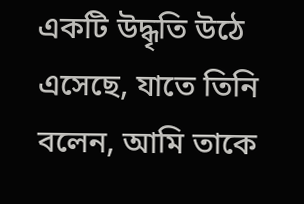একটি উদ্ধৃতি উঠে এসেছে, যাতে তিনি বলেন, আমি তাকে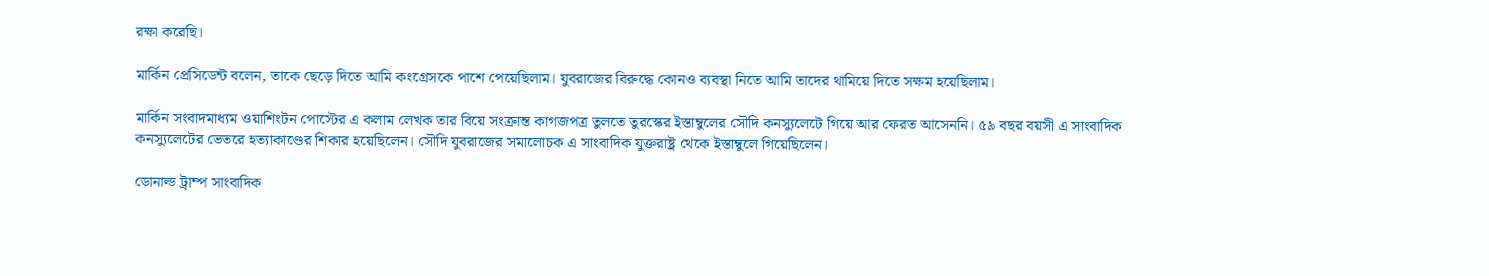রক্ষা করেছি।

মার্কিন প্রেসিডেন্ট বলেন, তাকে ছেড়ে দিতে আমি কংগ্রেসকে পাশে পেয়েছিলাম। যুবরাজের বিরুদ্ধে কোনও ব্যবস্থা নিতে আমি তাদের থামিয়ে দিতে সক্ষম হয়েছিলাম।

মার্কিন সংবাদমাধ্যম ওয়াশিংটন পোস্টের এ কলাম লেখক তার বিয়ে সংক্রান্ত কাগজপত্র তুলতে তুরস্কের ইস্তাম্বুলের সৌদি কনস্যুলেটে গিয়ে আর ফেরত আসেননি। ৫৯ বছর বয়সী এ সাংবাদিক কনস্যুলেটের ভেতরে হত্যাকাণ্ডের শিকার হয়েছিলেন। সৌদি যুবরাজের সমালোচক এ সাংবাদিক যুক্তরাষ্ট্র থেকে ইস্তাম্বুলে গিয়েছিলেন।

ডোনাল্ড ট্রাম্প সাংবাদিক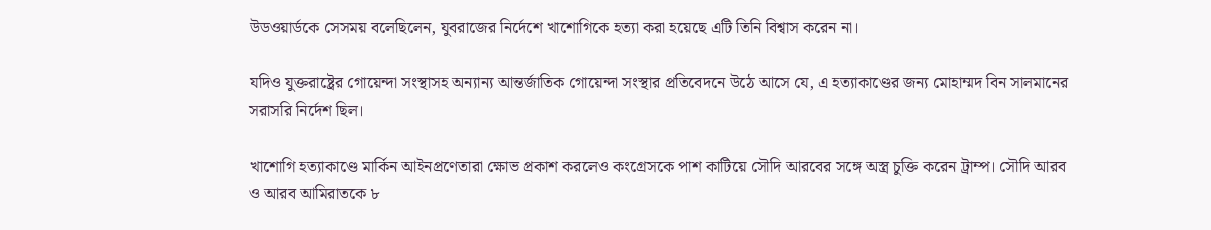উডওয়ার্ডকে সেসময় বলেছিলেন, যুবরাজের নির্দেশে খাশোগিকে হত্যা করা হয়েছে এটি তিনি বিশ্বাস করেন না।

যদিও যুক্তরাষ্ট্রের গোয়েন্দা সংস্থাসহ অন্যান্য আন্তর্জাতিক গোয়েন্দা সংস্থার প্রতিবেদনে উঠে আসে যে, এ হত্যাকাণ্ডের জন্য মোহাম্মদ বিন সালমানের সরাসরি নির্দেশ ছিল।

খাশোগি হত্যাকাণ্ডে মার্কিন আইনপ্রণেতারা ক্ষোভ প্রকাশ করলেও কংগ্রেসকে পাশ কাটিয়ে সৌদি আরবের সঙ্গে অস্ত্র চুক্তি করেন ট্রাম্প। সৌদি আরব ও আরব আমিরাতকে ৮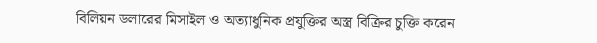বিলিয়ন ডলারের মিসাইল ও অত্যাধুনিক প্রযুক্তির অস্ত্র বিক্রির চুক্তি করেন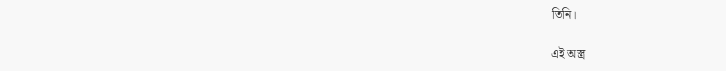তিনি।

এই অস্ত্র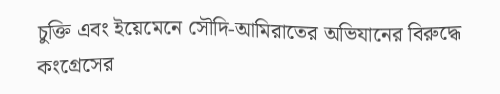চুক্তি এবং ইয়েমেনে সৌদি-আমিরাতের অভিযানের বিরুদ্ধে কংগ্রেসের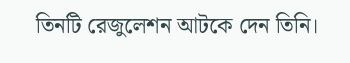তিনটি রেজুলেশন আটকে দেন তিনি।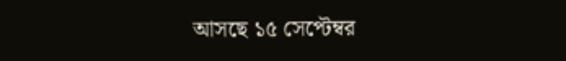আসছে ১৫ সেপ্টেম্বর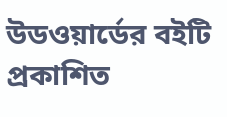উডওয়ার্ডের বইটি প্রকাশিত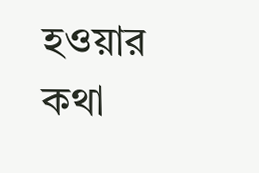হওয়ার কথা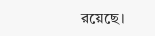রয়েছে।